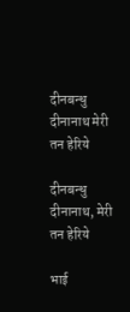दीनबन्धु दीनानाथ मेरी तन हेरिये

दीनबन्धु दीनानाथ, मेरी तन हेरिये

भाई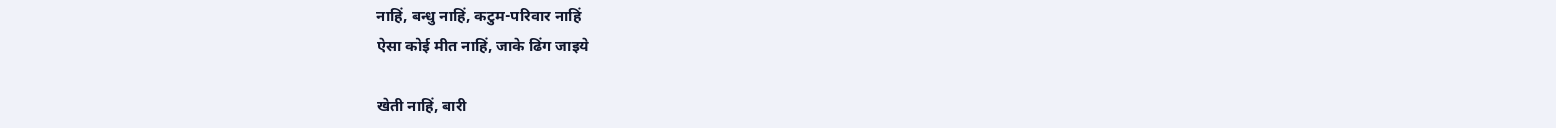नाहिं, बन्धु नाहिं, कटुम-परिवार नाहिं
ऐसा कोई मीत नाहिं, जाके ढिंग जाइये

खेती नाहिं, बारी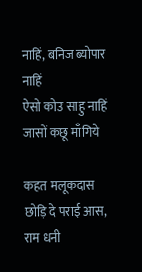नाहिं, बनिज ब्योपार नाहिं
ऐसो कोउ साहु नाहिं जासों कछू माँगिये

कहत मलूकदास छोड़ि दे पराई आस,
राम धनी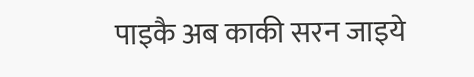पाइकै अब काकी सरन जाइये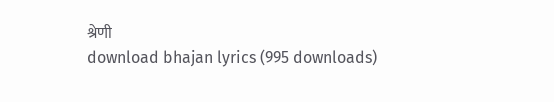श्रेणी
download bhajan lyrics (995 downloads)